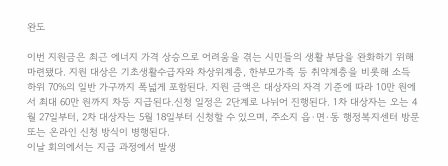완도

이번 지원금은 최근 에너지 가격 상승으로 어려움을 겪는 시민들의 생활 부담을 완화하기 위해 마련됐다. 지원 대상은 기초생활수급자와 차상위계층, 한부모가족 등 취약계층을 비롯해 소득 하위 70%의 일반 가구까지 폭넓게 포함된다. 지원 금액은 대상자의 자격 기준에 따라 10만 원에서 최대 60만 원까지 차등 지급된다.신청 일정은 2단계로 나뉘어 진행된다. 1차 대상자는 오는 4월 27일부터, 2차 대상자는 5월 18일부터 신청할 수 있으며, 주소지 읍·면·동 행정복지센터 방문 또는 온라인 신청 방식이 병행된다.
이날 회의에서는 지급 과정에서 발생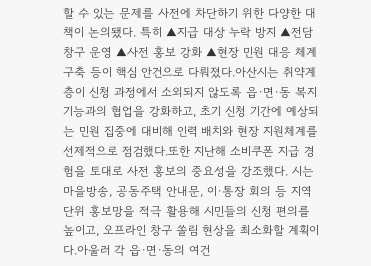할 수 있는 문제를 사전에 차단하기 위한 다양한 대책이 논의됐다. 특히 ▲지급 대상 누락 방지 ▲전담창구 운영 ▲사전 홍보 강화 ▲현장 민원 대응 체계 구축 등이 핵심 안건으로 다뤄졌다.아산시는 취약계층이 신청 과정에서 소외되지 않도록 읍·면·동 복지 기능과의 협업을 강화하고, 초기 신청 기간에 예상되는 민원 집중에 대비해 인력 배치와 현장 지원체계를 선제적으로 점검했다.또한 지난해 소비쿠폰 지급 경험을 토대로 사전 홍보의 중요성을 강조했다. 시는 마을방송, 공동주택 안내문, 이·통장 회의 등 지역 단위 홍보망을 적극 활용해 시민들의 신청 편의를 높이고, 오프라인 창구 쏠림 현상을 최소화할 계획이다.아울러 각 읍·면·동의 여건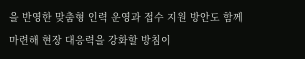을 반영한 맞춤형 인력 운영과 접수 지원 방안도 함께 마련해 현장 대응력을 강화할 방침이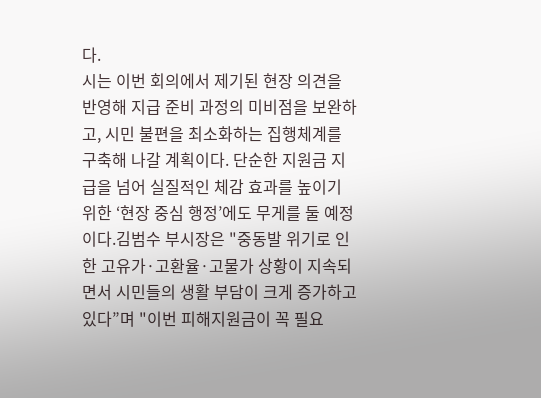다.
시는 이번 회의에서 제기된 현장 의견을 반영해 지급 준비 과정의 미비점을 보완하고, 시민 불편을 최소화하는 집행체계를 구축해 나갈 계획이다. 단순한 지원금 지급을 넘어 실질적인 체감 효과를 높이기 위한 ‘현장 중심 행정’에도 무게를 둘 예정이다.김범수 부시장은 "중동발 위기로 인한 고유가·고환율·고물가 상황이 지속되면서 시민들의 생활 부담이 크게 증가하고 있다”며 "이번 피해지원금이 꼭 필요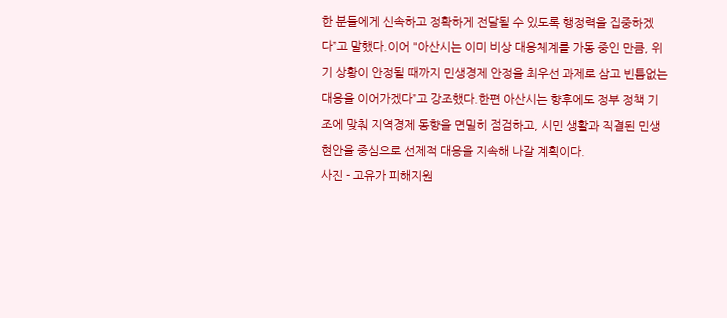한 분들에게 신속하고 정확하게 전달될 수 있도록 행정력을 집중하겠다”고 말했다.이어 "아산시는 이미 비상 대응체계를 가동 중인 만큼, 위기 상황이 안정될 때까지 민생경제 안정을 최우선 과제로 삼고 빈틈없는 대응을 이어가겠다”고 강조했다.한편 아산시는 향후에도 정부 정책 기조에 맞춰 지역경제 동향을 면밀히 점검하고, 시민 생활과 직결된 민생 현안을 중심으로 선제적 대응을 지속해 나갈 계획이다.
사진 - 고유가 피해지원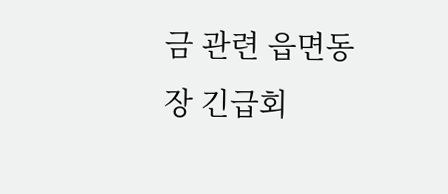금 관련 읍면동장 긴급회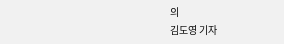의
김도영 기자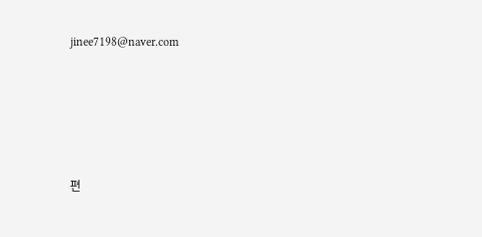jinee7198@naver.com






편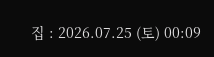집 : 2026.07.25 (토) 00:09